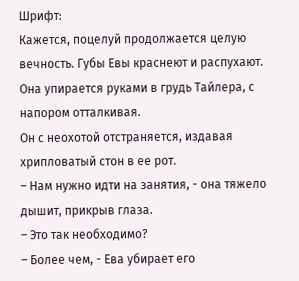Шрифт:
Кажется, поцелуй продолжается целую вечность. Губы Евы краснеют и распухают. Она упирается руками в грудь Тайлера, с напором отталкивая.
Он с неохотой отстраняется, издавая хрипловатый стон в ее рот.
– Нам нужно идти на занятия, - она тяжело дышит, прикрыв глаза.
– Это так необходимо?
– Более чем, - Ева убирает его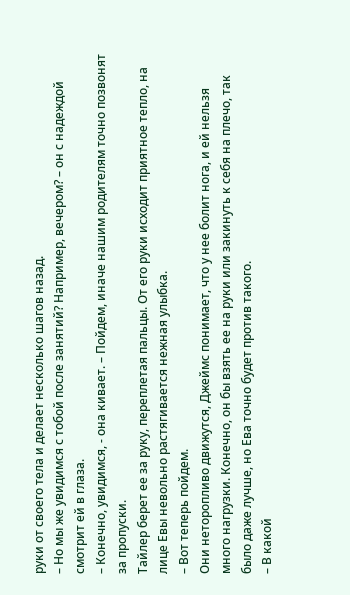руки от своего тела и делает несколько шагов назад.
– Но мы же увидимся с тобой после занятий? Например, вечером? – он с надеждой смотрит ей в глаза.
– Конечно, увидимся, - она кивает. – Пойдем, иначе нашим родителям точно позвонят за пропуски.
Тайлер берет ее за руку, переплетая пальцы. От его руки исходит приятное тепло, на лице Евы невольно растягивается нежная улыбка.
– Вот теперь пойдем.
Они неторопливо движутся, Джеймс понимает, что у нее болит нога, и ей нельзя много нагрузки. Конечно, он бы взять ее на руки или закинуть к себя на плечо, так было даже лучше, но Ева точно будет против такого.
– В какой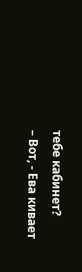тебе кабинет?
– Вот, - Ева кивает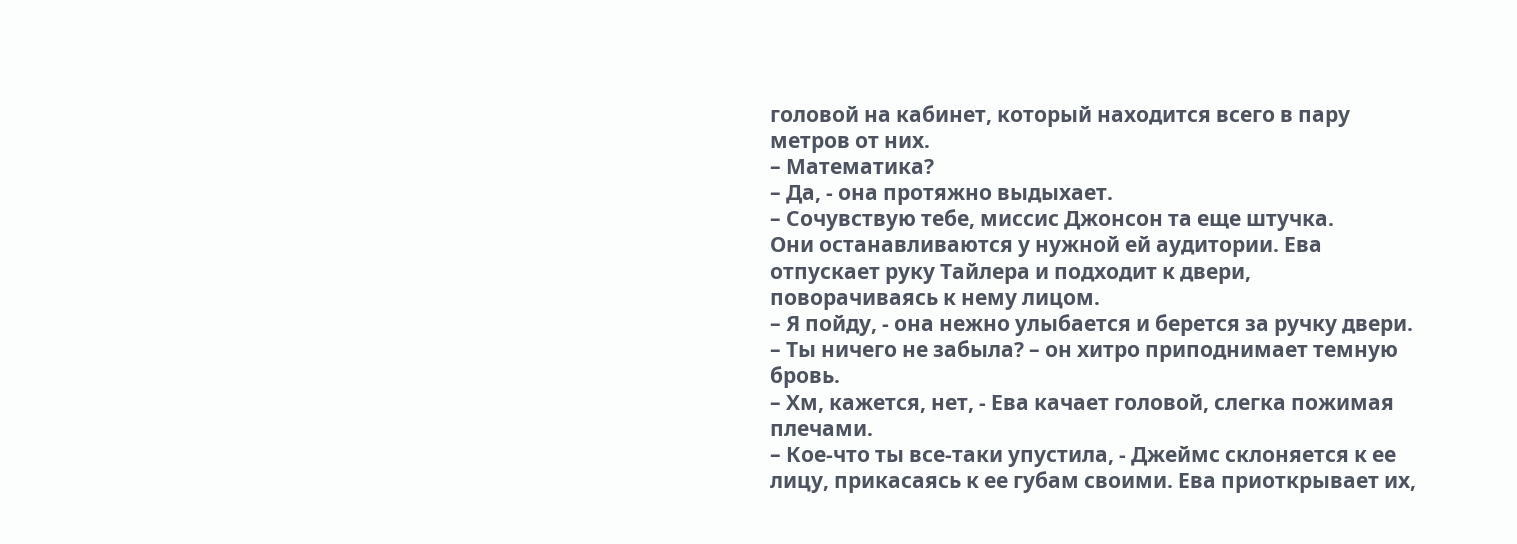головой на кабинет, который находится всего в пару метров от них.
– Математика?
– Да, - она протяжно выдыхает.
– Сочувствую тебе, миссис Джонсон та еще штучка.
Они останавливаются у нужной ей аудитории. Ева отпускает руку Тайлера и подходит к двери, поворачиваясь к нему лицом.
– Я пойду, - она нежно улыбается и берется за ручку двери.
– Ты ничего не забыла? – он хитро приподнимает темную бровь.
– Хм, кажется, нет, - Ева качает головой, слегка пожимая плечами.
– Кое-что ты все-таки упустила, - Джеймс склоняется к ее лицу, прикасаясь к ее губам своими. Ева приоткрывает их,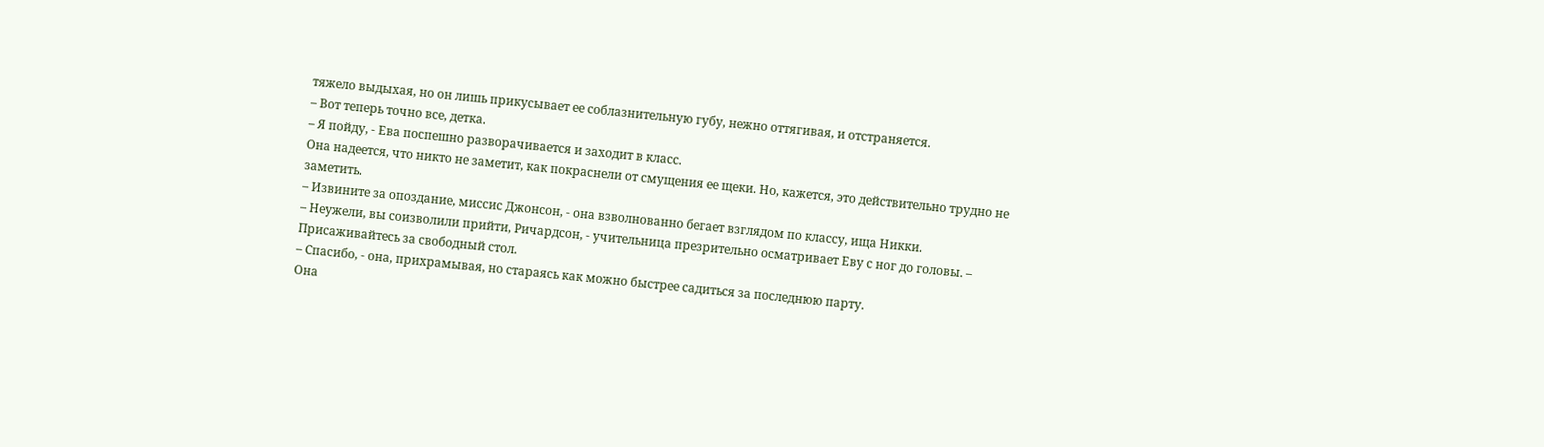тяжело выдыхая, но он лишь прикусывает ее соблазнительную губу, нежно оттягивая, и отстраняется.
– Вот теперь точно все, детка.
– Я пойду, - Ева поспешно разворачивается и заходит в класс.
Она надеется, что никто не заметит, как покраснели от смущения ее щеки. Но, кажется, это действительно трудно не заметить.
– Извините за опоздание, миссис Джонсон, - она взволнованно бегает взглядом по классу, ища Никки.
– Неужели, вы соизволили прийти, Ричардсон, - учительница презрительно осматривает Еву с ног до головы. – Присаживайтесь за свободный стол.
– Спасибо, - она, прихрамывая, но стараясь как можно быстрее садиться за последнюю парту.
Она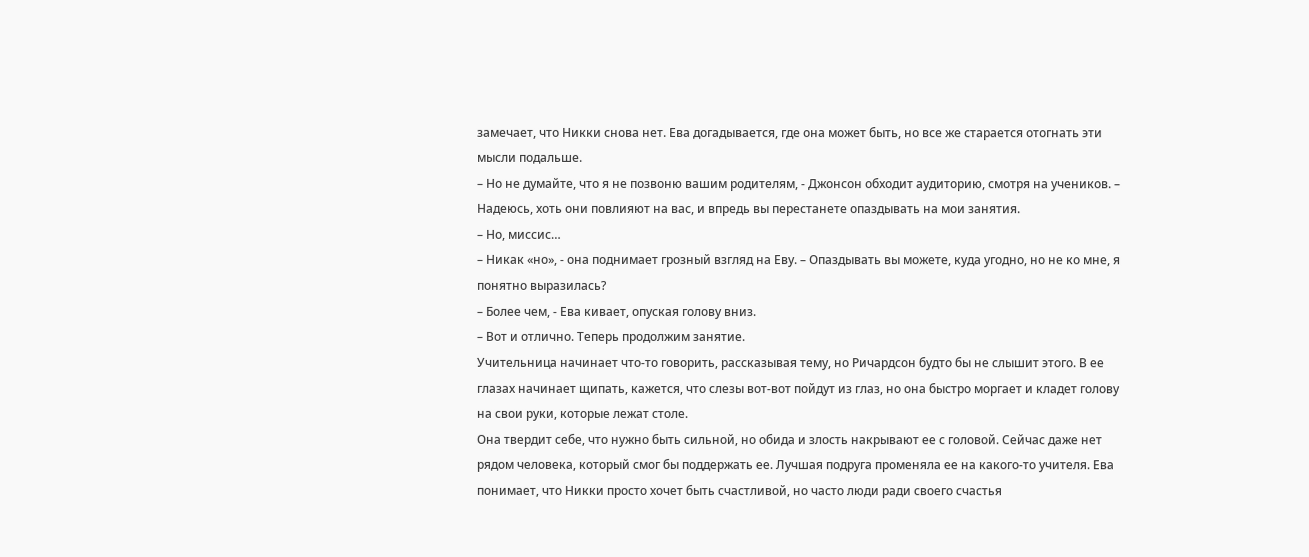замечает, что Никки снова нет. Ева догадывается, где она может быть, но все же старается отогнать эти мысли подальше.
– Но не думайте, что я не позвоню вашим родителям, - Джонсон обходит аудиторию, смотря на учеников. – Надеюсь, хоть они повлияют на вас, и впредь вы перестанете опаздывать на мои занятия.
– Но, миссис…
– Никак «но», - она поднимает грозный взгляд на Еву. – Опаздывать вы можете, куда угодно, но не ко мне, я понятно выразилась?
– Более чем, - Ева кивает, опуская голову вниз.
– Вот и отлично. Теперь продолжим занятие.
Учительница начинает что-то говорить, рассказывая тему, но Ричардсон будто бы не слышит этого. В ее глазах начинает щипать, кажется, что слезы вот-вот пойдут из глаз, но она быстро моргает и кладет голову на свои руки, которые лежат столе.
Она твердит себе, что нужно быть сильной, но обида и злость накрывают ее с головой. Сейчас даже нет рядом человека, который смог бы поддержать ее. Лучшая подруга променяла ее на какого-то учителя. Ева понимает, что Никки просто хочет быть счастливой, но часто люди ради своего счастья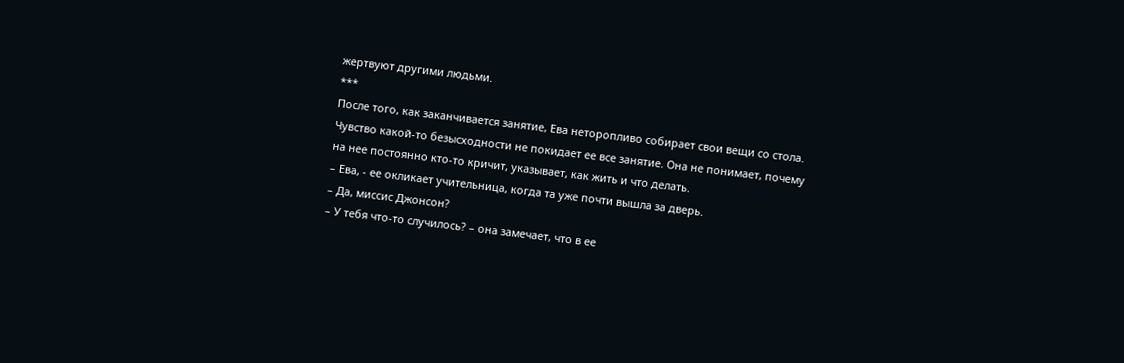жертвуют другими людьми.
***
После того, как заканчивается занятие, Ева неторопливо собирает свои вещи со стола. Чувство какой-то безысходности не покидает ее все занятие. Она не понимает, почему на нее постоянно кто-то кричит, указывает, как жить и что делать.
– Ева, - ее окликает учительница, когда та уже почти вышла за дверь.
– Да, миссис Джонсон?
– У тебя что-то случилось? – она замечает, что в ее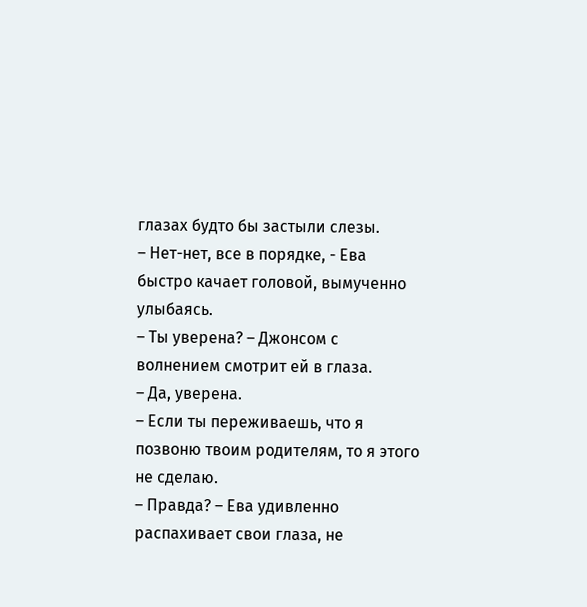глазах будто бы застыли слезы.
– Нет-нет, все в порядке, - Ева быстро качает головой, вымученно улыбаясь.
– Ты уверена? – Джонсом с волнением смотрит ей в глаза.
– Да, уверена.
– Если ты переживаешь, что я позвоню твоим родителям, то я этого не сделаю.
– Правда? – Ева удивленно распахивает свои глаза, не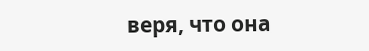веря, что она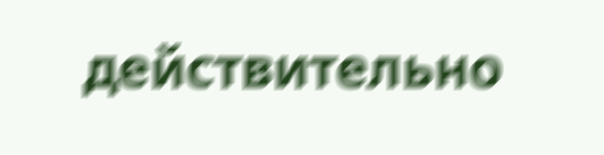действительно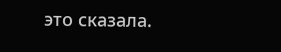это сказала.